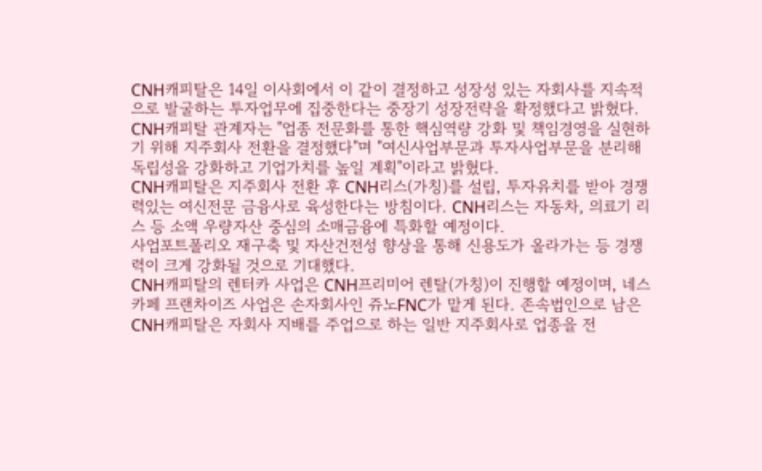CNH캐피탈은 14일 이사회에서 이 같이 결정하고 성장성 있는 자회사를 지속적으로 발굴하는 투자업무에 집중한다는 중장기 성장전략을 확정했다고 밝혔다.
CNH캐피탈 관계자는 "업종 전문화를 통한 핵심역량 강화 및 책임경영을 실현하기 위해 지주회사 전환을 결정했다"며 "여신사업부문과 투자사업부문을 분리해 독립성을 강화하고 기업가치를 높일 계획"이라고 밝혔다.
CNH캐피탈은 지주회사 전환 후 CNH리스(가칭)를 설립, 투자유치를 받아 경쟁력있는 여신전문 금융사로 육성한다는 방침이다. CNH리스는 자동차, 의료기 리스 등 소액 우량자산 중심의 소매금융에 특화할 예정이다.
사업포트폴리오 재구축 및 자산건전성 향상을 통해 신용도가 올라가는 등 경쟁력이 크게 강화될 것으로 기대했다.
CNH캐피탈의 렌터카 사업은 CNH프리미어 렌탈(가칭)이 진행할 예정이며, 네스카페 프랜차이즈 사업은 손자회사인 쥬노FNC가 맡게 된다. 존속법인으로 남은 CNH캐피탈은 자회사 지배를 주업으로 하는 일반 지주회사로 업종을 전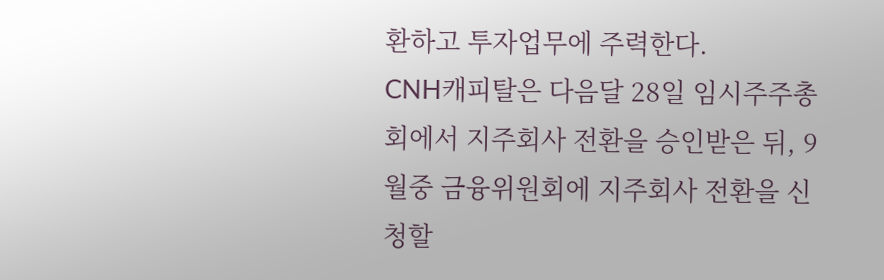환하고 투자업무에 주력한다.
CNH캐피탈은 다음달 28일 임시주주총회에서 지주회사 전환을 승인받은 뒤, 9월중 금융위원회에 지주회사 전환을 신청할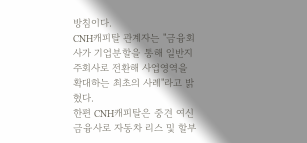방침이다.
CNH캐피탈 관계자는 "금융회사가 기업분할을 통해 일반지주회사로 전환해 사업영역을 확대하는 최초의 사례"라고 밝혔다.
한편 CNH캐피탈은 중견 여신금융사로 자동차 리스 및 할부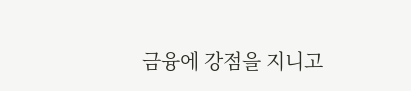금융에 강점을 지니고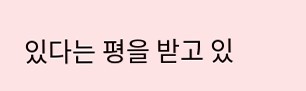있다는 평을 받고 있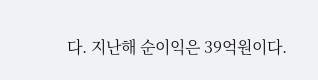다. 지난해 순이익은 39억원이다.